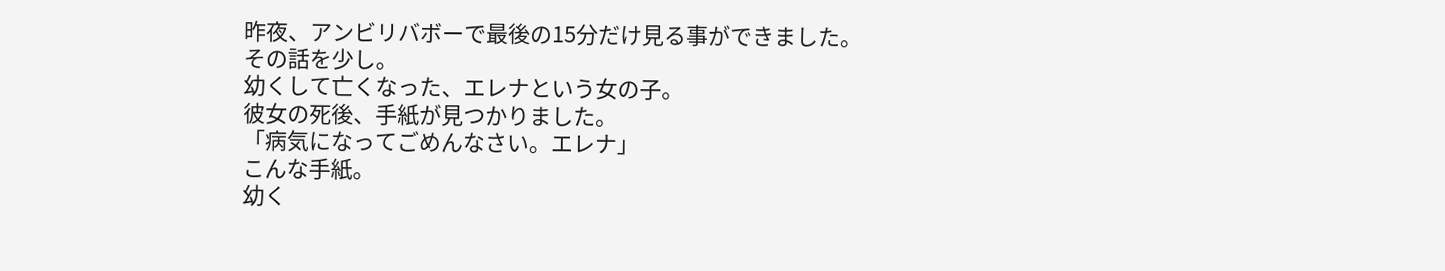昨夜、アンビリバボーで最後の15分だけ見る事ができました。
その話を少し。
幼くして亡くなった、エレナという女の子。
彼女の死後、手紙が見つかりました。
「病気になってごめんなさい。エレナ」
こんな手紙。
幼く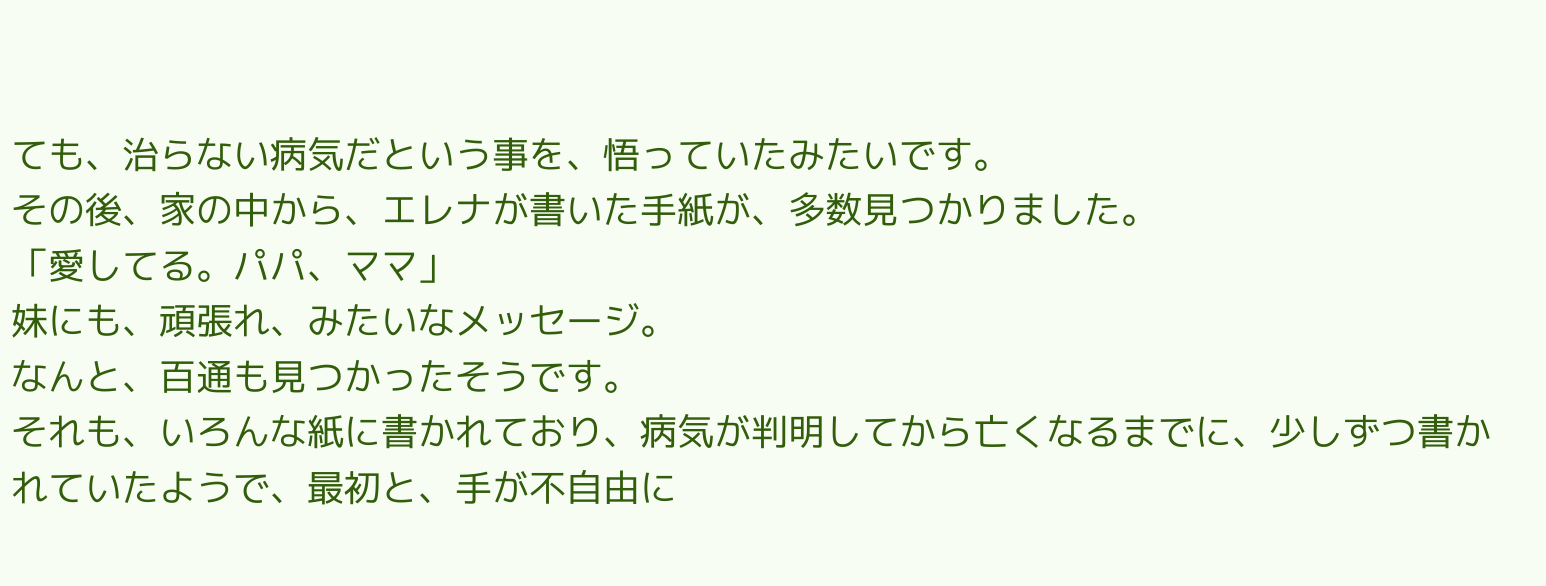ても、治らない病気だという事を、悟っていたみたいです。
その後、家の中から、エレナが書いた手紙が、多数見つかりました。
「愛してる。パパ、ママ」
妹にも、頑張れ、みたいなメッセージ。
なんと、百通も見つかったそうです。
それも、いろんな紙に書かれており、病気が判明してから亡くなるまでに、少しずつ書かれていたようで、最初と、手が不自由に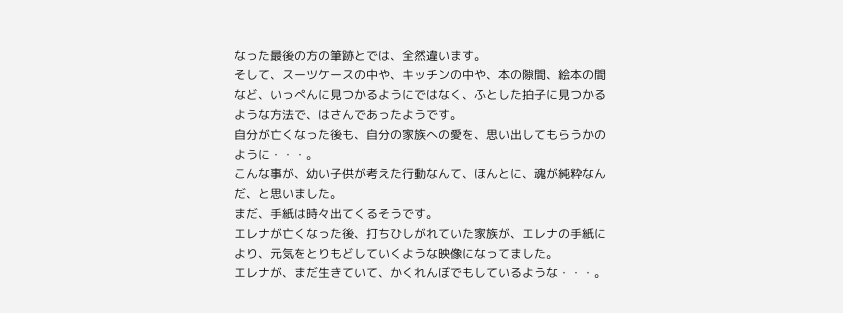なった最後の方の筆跡とでは、全然違います。
そして、スーツケースの中や、キッチンの中や、本の隙間、絵本の間など、いっぺんに見つかるようにではなく、ふとした拍子に見つかるような方法で、はさんであったようです。
自分が亡くなった後も、自分の家族への愛を、思い出してもらうかのように・・・。
こんな事が、幼い子供が考えた行動なんて、ほんとに、魂が純粋なんだ、と思いました。
まだ、手紙は時々出てくるそうです。
エレナが亡くなった後、打ちひしがれていた家族が、エレナの手紙により、元気をとりもどしていくような映像になってました。
エレナが、まだ生きていて、かくれんぼでもしているような・・・。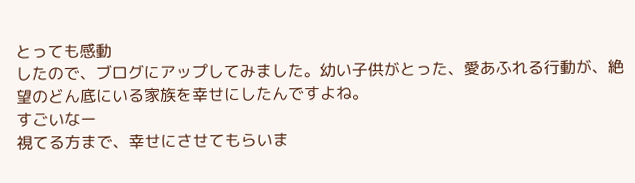とっても感動
したので、ブログにアップしてみました。幼い子供がとった、愛あふれる行動が、絶望のどん底にいる家族を幸せにしたんですよね。
すごいなー
視てる方まで、幸せにさせてもらいま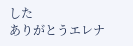した
ありがとうエレナ